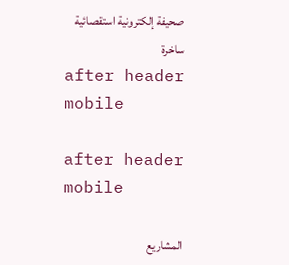صحيفة إلكترونية استقصائية ساخرة
after header mobile

after header mobile

المشاريع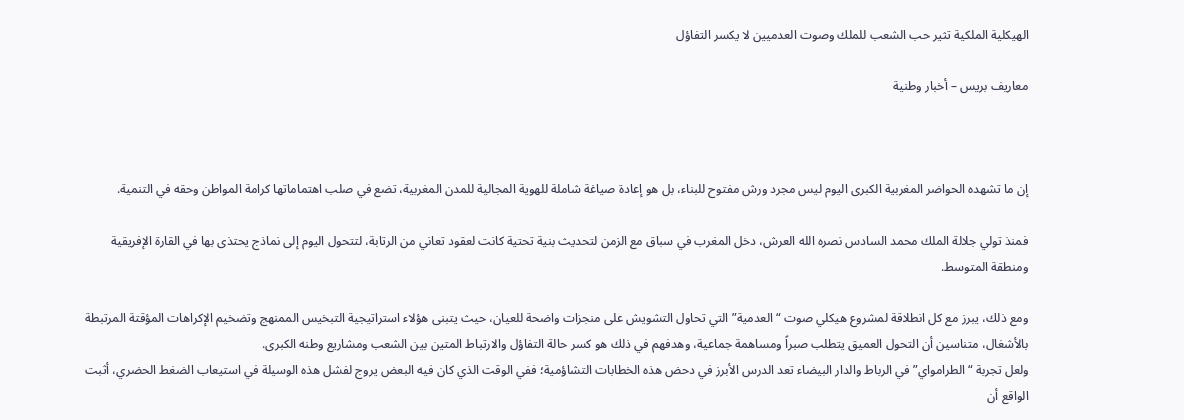الهيكلية الملكية تثير حب الشعب للملك وصوت العدميين لا يكسر التفاؤل

معاريف بريس – أخبار وطنية



إن ما تشهده الحواضر المغربية الكبرى اليوم ليس مجرد ورش مفتوح للبناء، بل هو إعادة صياغة شاملة للهوية المجالية للمدن المغربية، تضع في صلب اهتماماتها كرامة المواطن وحقه في التنمية.

فمنذ تولي جلالة الملك محمد السادس نصره الله العرش، دخل المغرب في سباق مع الزمن لتحديث بنية تحتية كانت لعقود تعاني من الرتابة، لتتحول اليوم إلى نماذج يحتذى بها في القارة الإفريقية ومنطقة المتوسط.

ومع ذلك، يبرز مع كل انطلاقة لمشروع هيكلي صوت “العدمية” التي تحاول التشويش على منجزات واضحة للعيان، حيث يتبنى هؤلاء استراتيجية التبخيس الممنهج وتضخيم الإكراهات المؤقتة المرتبطة بالأشغال، متناسين أن التحول العميق يتطلب صبراً ومساهمة جماعية، وهدفهم في ذلك هو كسر حالة التفاؤل والارتباط المتين بين الشعب ومشاريع وطنه الكبرى.
ولعل تجربة “الطرامواي” في الرباط والدار البيضاء تعد الدرس الأبرز في دحض هذه الخطابات التشاؤمية؛ ففي الوقت الذي كان فيه البعض يروج لفشل هذه الوسيلة في استيعاب الضغط الحضري، أثبت الواقع أن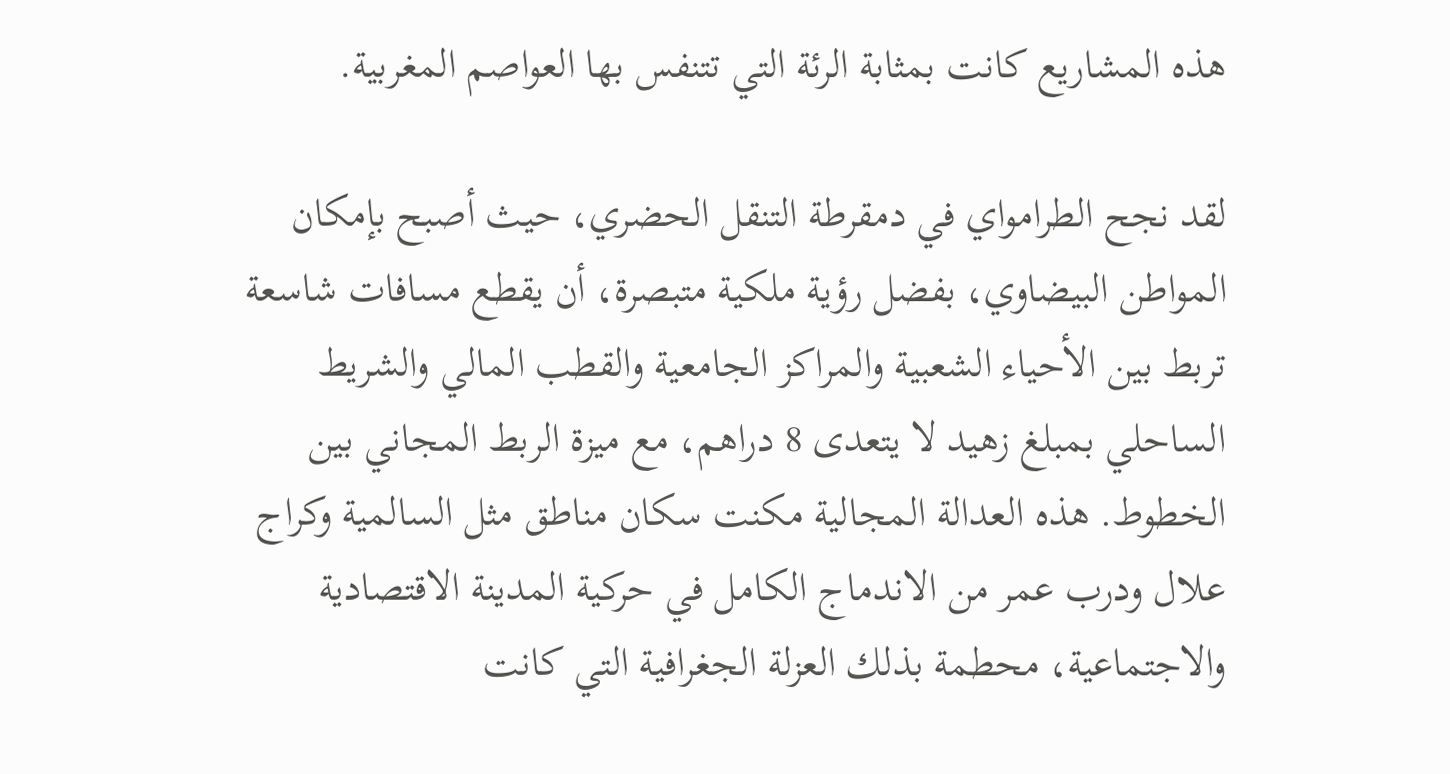هذه المشاريع كانت بمثابة الرئة التي تتنفس بها العواصم المغربية.

لقد نجح الطرامواي في دمقرطة التنقل الحضري، حيث أصبح بإمكان المواطن البيضاوي، بفضل رؤية ملكية متبصرة، أن يقطع مسافات شاسعة تربط بين الأحياء الشعبية والمراكز الجامعية والقطب المالي والشريط الساحلي بمبلغ زهيد لا يتعدى 8 دراهم، مع ميزة الربط المجاني بين الخطوط. هذه العدالة المجالية مكنت سكان مناطق مثل السالمية وكراج علال ودرب عمر من الاندماج الكامل في حركية المدينة الاقتصادية والاجتماعية، محطمة بذلك العزلة الجغرافية التي كانت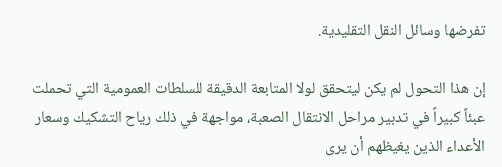تفرضها وسائل النقل التقليدية.

إن هذا التحول لم يكن ليتحقق لولا المتابعة الدقيقة للسلطات العمومية التي تحملت عبئاً كبيراً في تدبير مراحل الانتقال الصعبة، مواجهة في ذلك رياح التشكيك وسعار الأعداء الذين يغيظهم أن يرى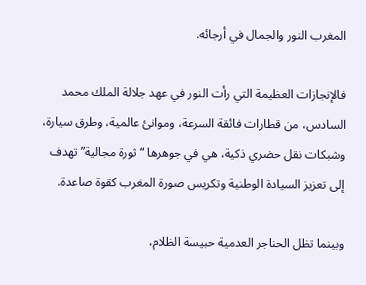المغرب النور والجمال في أرجائه.

فالإنجازات العظيمة التي رأت النور في عهد جلالة الملك محمد السادس، من قطارات فائقة السرعة، وموانئ عالمية، وطرق سيارة، وشبكات نقل حضري ذكية، هي في جوهرها “ثورة مجالية” تهدف إلى تعزيز السيادة الوطنية وتكريس صورة المغرب كقوة صاعدة.

وبينما تظل الحناجر العدمية حبيسة الظلام،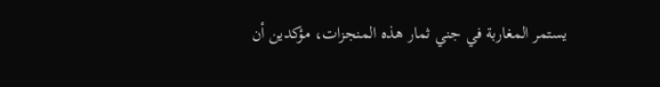يستمر المغاربة في جني ثمار هذه المنجزات، مؤكدين أن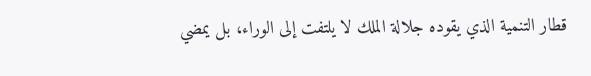قطار التنمية الذي يقوده جلالة الملك لا يلتفت إلى الوراء، بل يمضي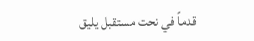قدماً في نحت مستقبل يليق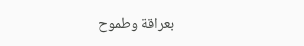بعراقة وطموح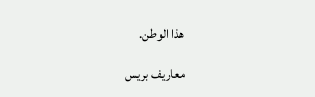هذا الوطن.

معاريف بريس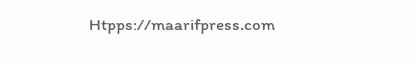Htpps://maarifpress.com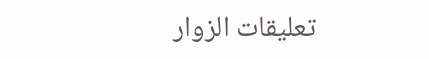تعليقات الزوار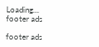Loading...
footer ads

footer ads